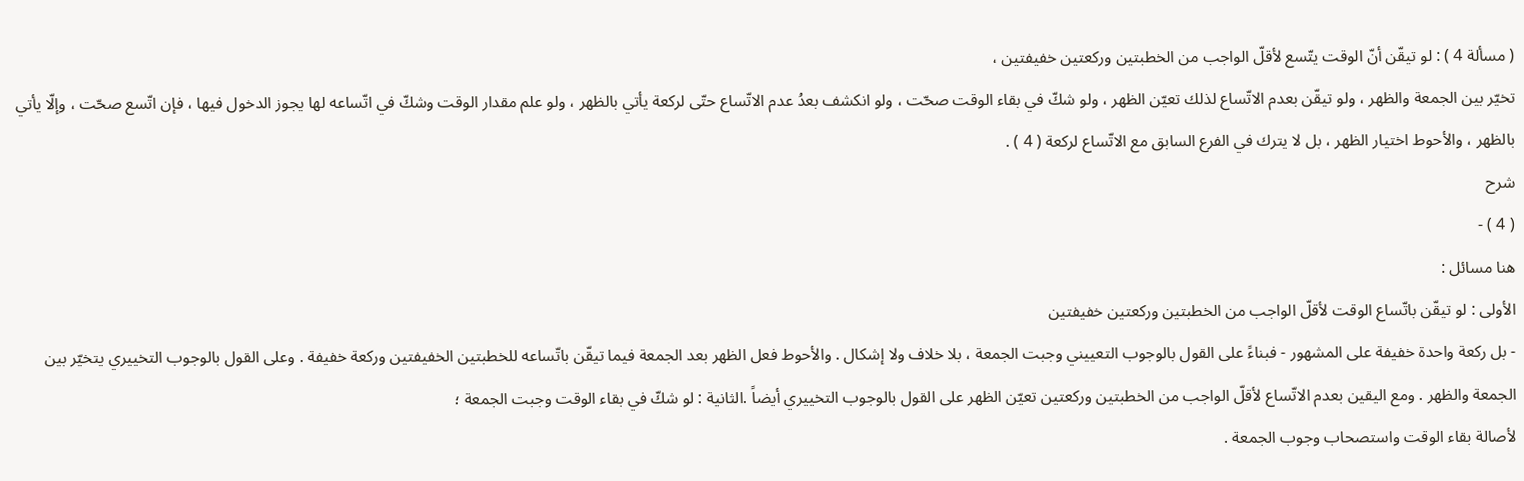( مسألة 4 ) : لو تيقّن أنّ الوقت يتّسع لأقلّ الواجب من الخطبتين وركعتين خفيفتين ،
تخيّر بين الجمعة والظهر ، ولو تيقّن بعدم الاتّساع لذلك تعيّن الظهر ، ولو شكّ في بقاء الوقت صحّت ، ولو انكشف بعدُ عدم الاتّساع حتّى لركعة يأتي بالظهر ، ولو علم مقدار الوقت وشكّ في اتّساعه لها يجوز الدخول فيها ، فإن اتّسع صحّت ، وإلّا يأتي بالظهر ، والأحوط اختيار الظهر ، بل لا يترك في الفرع السابق مع الاتّساع لركعة ( 4 ) .
شرح
( 4 ) -
هنا مسائل :
الأولى : لو تيقّن باتّساع الوقت لأقلّ الواجب من الخطبتين وركعتين خفيفتين
- بل ركعة واحدة خفيفة على المشهور - فبناءً على القول بالوجوب التعييني وجبت الجمعة ، بلا خلاف ولا إشكال . والأحوط فعل الظهر بعد الجمعة فيما تيقّن باتّساعه للخطبتين الخفيفتين وركعة خفيفة . وعلى القول بالوجوب التخييري يتخيّر بين الجمعة والظهر . ومع اليقين بعدم الاتّساع لأقلّ الواجب من الخطبتين وركعتين تعيّن الظهر على القول بالوجوب التخييري أيضاً .الثانية : لو شكّ في بقاء الوقت وجبت الجمعة ؛
لأصالة بقاء الوقت واستصحاب وجوب الجمعة .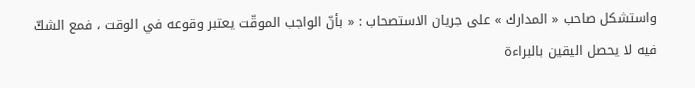واستشكل صاحب « المدارك » على جريان الاستصحاب : « بأنّ الواجب الموقّت يعتبر وقوعه في الوقت ، فمع الشكّ فيه لا يحصل اليقين بالبراءة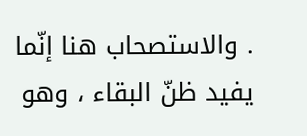. والاستصحاب هنا إنّما يفيد ظنّ البقاء ، وهو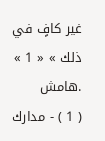غير كافٍ في ذلك » « 1 » .هامش
( 1 ) - مدارك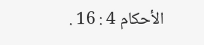الأحكام 4 : 16 .